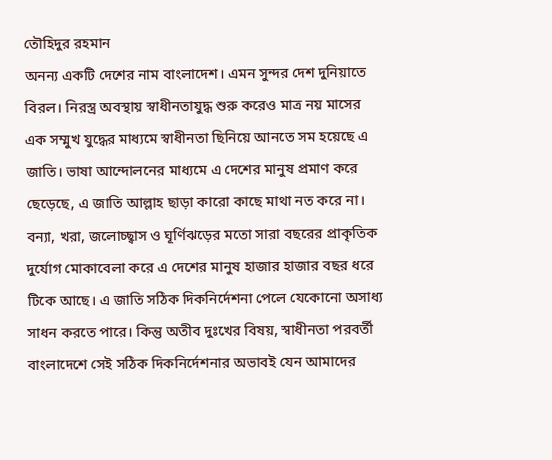তৌহিদুর রহমান
অনন্য একটি দেশের নাম বাংলাদেশ। এমন সুন্দর দেশ দুনিয়াতে বিরল। নিরস্ত্র অবস্থায় স্বাধীনতাযুদ্ধ শুরু করেও মাত্র নয় মাসের এক সম্মুখ যুদ্ধের মাধ্যমে স্বাধীনতা ছিনিয়ে আনতে সম হয়েছে এ জাতি। ভাষা আন্দোলনের মাধ্যমে এ দেশের মানুষ প্রমাণ করে ছেড়েছে, এ জাতি আল্লাহ ছাড়া কারো কাছে মাথা নত করে না। বন্যা, খরা, জলোচ্ছ্বাস ও ঘূর্ণিঝড়ের মতো সারা বছরের প্রাকৃতিক দুর্যোগ মোকাবেলা করে এ দেশের মানুষ হাজার হাজার বছর ধরে টিকে আছে। এ জাতি সঠিক দিকনির্দেশনা পেলে যেকোনো অসাধ্য সাধন করতে পারে। কিন্তু অতীব দুঃখের বিষয়, স্বাধীনতা পরবর্তী বাংলাদেশে সেই সঠিক দিকনির্দেশনার অভাবই যেন আমাদের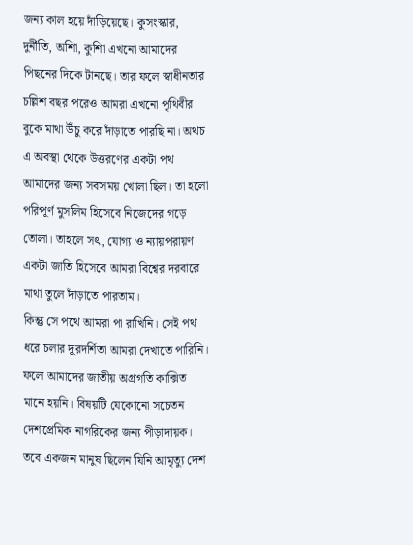জন্য কাল হয়ে দাঁড়িয়েছে। কুসংস্কার, দুর্নীতি, অশিা, কুশিা এখনো আমাদের পিছনের দিকে টানছে। তার ফলে স্বাধীনতার চল্লিশ বছর পরেও আমরা এখনো পৃথিবীর বুকে মাথা উঁচু করে দাঁড়াতে পারছি না। অথচ এ অবস্থা থেকে উত্তরণের একটা পথ আমাদের জন্য সবসময় খোলা ছিল। তা হলো পরিপূর্ণ মুসলিম হিসেবে নিজেদের গড়ে তোলা। তাহলে সৎ, যোগ্য ও ন্যায়পরায়ণ একটা জাতি হিসেবে আমরা বিশ্বের দরবারে মাথা তুলে দাঁড়াতে পারতাম।
কিন্তু সে পথে আমরা পা রাখিনি। সেই পথ ধরে চলার দূরদর্শিতা আমরা দেখাতে পারিনি। ফলে আমাদের জাতীয় অগ্রগতি কাক্সিত মানে হয়নি। বিষয়টি যেকোনো সচেতন দেশপ্রেমিক নাগরিকের জন্য পীড়াদায়ক। তবে একজন মানুষ ছিলেন যিনি আমৃত্যু দেশ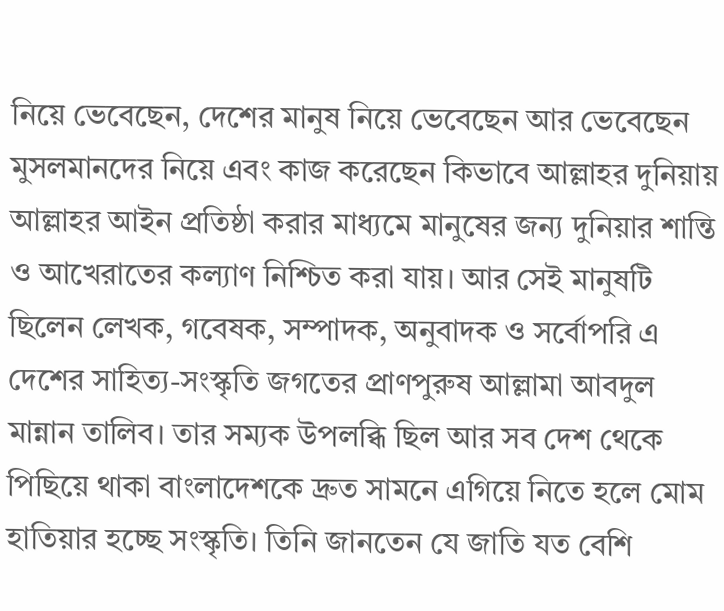নিয়ে ভেবেছেন, দেশের মানুষ নিয়ে ভেবেছেন আর ভেবেছেন মুসলমানদের নিয়ে এবং কাজ করেছেন কিভাবে আল্লাহর দুনিয়ায় আল্লাহর আইন প্রতিষ্ঠা করার মাধ্যমে মানুষের জন্য দুনিয়ার শান্তি ও আখেরাতের কল্যাণ নিশ্চিত করা যায়। আর সেই মানুষটি ছিলেন লেখক, গবেষক, সম্পাদক, অনুবাদক ও সর্বোপরি এ দেশের সাহিত্য-সংস্কৃতি জগতের প্রাণপুরুষ আল্লামা আবদুল মান্নান তালিব। তার সম্যক উপলব্ধি ছিল আর সব দেশ থেকে পিছিয়ে থাকা বাংলাদেশকে দ্রুত সামনে এগিয়ে নিতে হলে মোম হাতিয়ার হচ্ছে সংস্কৃতি। তিনি জানতেন যে জাতি যত বেশি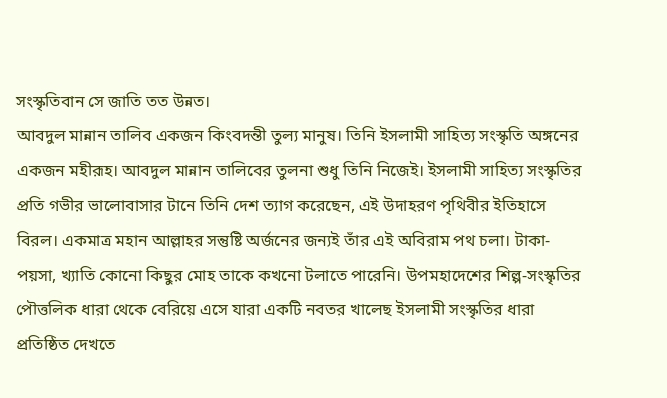সংস্কৃতিবান সে জাতি তত উন্নত।
আবদুল মান্নান তালিব একজন কিংবদন্তী তুল্য মানুষ। তিনি ইসলামী সাহিত্য সংস্কৃতি অঙ্গনের একজন মহীরূহ। আবদুল মান্নান তালিবের তুলনা শুধু তিনি নিজেই। ইসলামী সাহিত্য সংস্কৃতির প্রতি গভীর ভালোবাসার টানে তিনি দেশ ত্যাগ করেছেন, এই উদাহরণ পৃথিবীর ইতিহাসে বিরল। একমাত্র মহান আল্লাহর সন্তুষ্টি অর্জনের জন্যই তাঁর এই অবিরাম পথ চলা। টাকা-পয়সা, খ্যাতি কোনো কিছুর মোহ তাকে কখনো টলাতে পারেনি। উপমহাদেশের শিল্প-সংস্কৃতির পৌত্তলিক ধারা থেকে বেরিয়ে এসে যারা একটি নবতর খালেছ ইসলামী সংস্কৃতির ধারা প্রতিষ্ঠিত দেখতে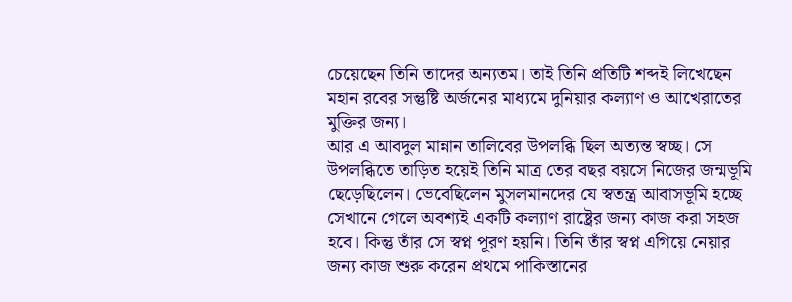চেয়েছেন তিনি তাদের অন্যতম। তাই তিনি প্রতিটি শব্দই লিখেছেন মহান রবের সন্তুষ্টি অর্জনের মাধ্যমে দুনিয়ার কল্যাণ ও আখেরাতের মুক্তির জন্য।
আর এ আবদুল মান্নান তালিবের উপলব্ধি ছিল অত্যন্ত স্বচ্ছ। সে উপলব্ধিতে তাড়িত হয়েই তিনি মাত্র তের বছর বয়সে নিজের জন্মভূমি ছেড়েছিলেন। ভেবেছিলেন মুসলমানদের যে স্বতন্ত্র আবাসভূমি হচ্ছে সেখানে গেলে অবশ্যই একটি কল্যাণ রাষ্ট্রের জন্য কাজ করা সহজ হবে। কিন্তু তাঁর সে স্বপ্ন পূরণ হয়নি। তিনি তাঁর স্বপ্ন এগিয়ে নেয়ার জন্য কাজ শুরু করেন প্রথমে পাকিস্তানের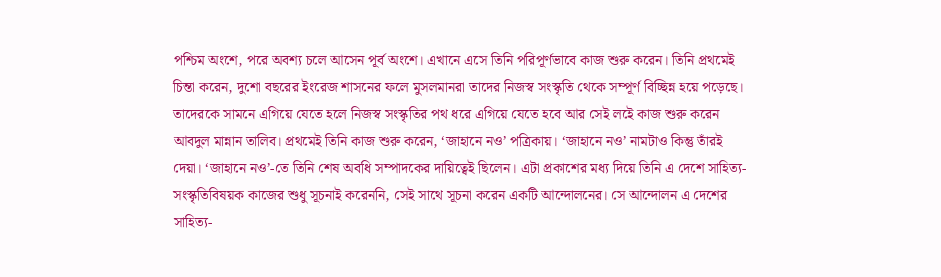পশ্চিম অংশে, পরে অবশ্য চলে আসেন পূর্ব অংশে। এখানে এসে তিনি পরিপূর্ণভাবে কাজ শুরু করেন। তিনি প্রথমেই চিন্তা করেন, দুশো বছরের ইংরেজ শাসনের ফলে মুসলমানরা তাদের নিজস্ব সংস্কৃতি থেকে সম্পূর্ণ বিচ্ছিন্ন হয়ে পড়েছে। তাদেরকে সামনে এগিয়ে যেতে হলে নিজস্ব সংস্কৃতির পথ ধরে এগিয়ে যেতে হবে আর সেই লইে কাজ শুরু করেন আবদুল মান্নান তালিব। প্রথমেই তিনি কাজ শুরু করেন, ‘জাহানে নও’ পত্রিকায়। ‘জাহানে নও’ নামটাও কিন্তু তাঁরই দেয়া। ‘জাহানে নও’-তে তিনি শেষ অবধি সম্পাদকের দায়িত্বেই ছিলেন। এটা প্রকাশের মধ্য দিয়ে তিনি এ দেশে সাহিত্য-সংস্কৃতিবিষয়ক কাজের শুধু সূচনাই করেননি, সেই সাথে সূচনা করেন একটি আন্দোলনের। সে আন্দোলন এ দেশের সাহিত্য-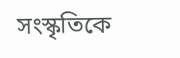সংস্কৃতিকে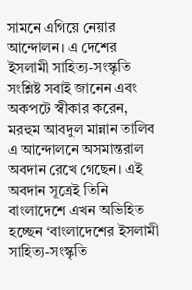সামনে এগিয়ে নেয়ার আন্দোলন। এ দেশের ইসলামী সাহিত্য-সংস্কৃতি সংশ্লিষ্ট সবাই জানেন এবং অকপটে স্বীকার করেন, মরহুম আবদুল মান্নান তালিব এ আন্দোলনে অসমান্তরাল অবদান রেখে গেছেন। এই অবদান সূত্রেই তিনি বাংলাদেশে এখন অভিহিত হচ্ছেন ‘বাংলাদেশের ইসলামী সাহিত্য-সংস্কৃতি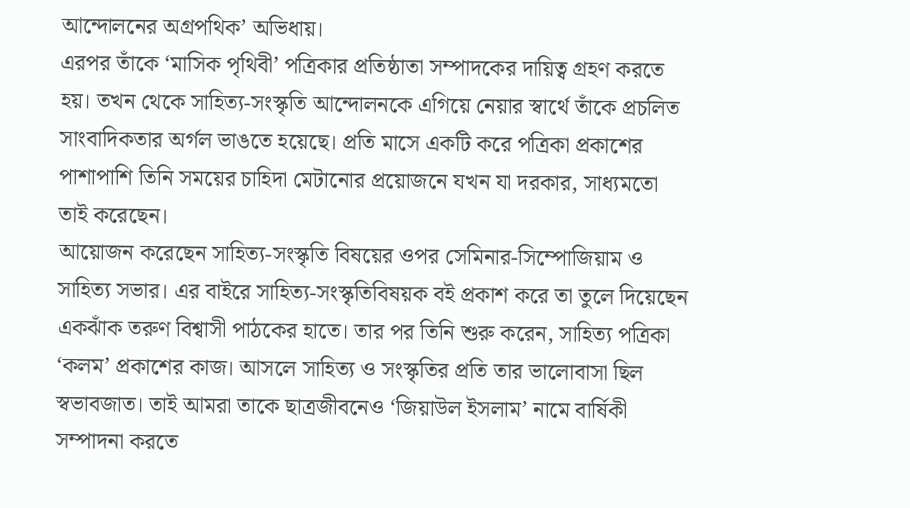আন্দোলনের অগ্রপথিক’ অভিধায়।
এরপর তাঁকে ‘মাসিক পৃথিবী’ পত্রিকার প্রতিষ্ঠাতা সম্পাদকের দায়িত্ব গ্রহণ করতে হয়। তখন থেকে সাহিত্য-সংস্কৃতি আন্দোলনকে এগিয়ে নেয়ার স্বার্থে তাঁকে প্রচলিত সাংবাদিকতার অর্গল ভাঙতে হয়েছে। প্রতি মাসে একটি করে পত্রিকা প্রকাশের পাশাপাশি তিনি সময়ের চাহিদা মেটানোর প্রয়োজনে যখন যা দরকার, সাধ্যমতো তাই করেছেন।
আয়োজন করেছেন সাহিত্য-সংস্কৃতি বিষয়ের ওপর সেমিনার-সিম্পোজিয়াম ও সাহিত্য সভার। এর বাইরে সাহিত্য-সংস্কৃতিবিষয়ক বই প্রকাশ করে তা তুলে দিয়েছেন একঝাঁক তরুণ বিশ্বাসী পাঠকের হাতে। তার পর তিনি শুরু করেন, সাহিত্য পত্রিকা ‘কলম’ প্রকাশের কাজ। আসলে সাহিত্য ও সংস্কৃতির প্রতি তার ভালোবাসা ছিল স্বভাবজাত। তাই আমরা তাকে ছাত্রজীবনেও ‘জিয়াউল ইসলাম’ নামে বার্ষিকী সম্পাদনা করতে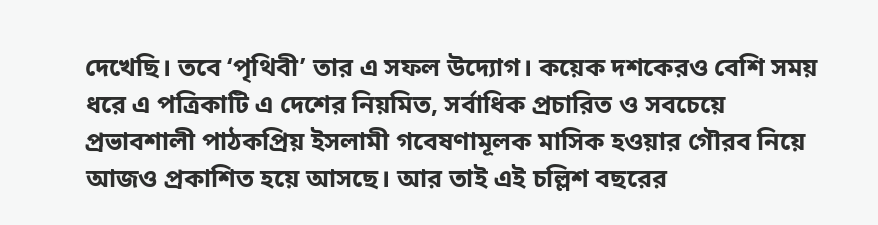দেখেছি। তবে ‘পৃথিবী’ তার এ সফল উদ্যোগ। কয়েক দশকেরও বেশি সময় ধরে এ পত্রিকাটি এ দেশের নিয়মিত, সর্বাধিক প্রচারিত ও সবচেয়ে প্রভাবশালী পাঠকপ্রিয় ইসলামী গবেষণামূলক মাসিক হওয়ার গৌরব নিয়ে আজও প্রকাশিত হয়ে আসছে। আর তাই এই চল্লিশ বছরের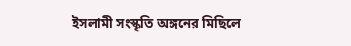ইসলামী সংস্কৃতি অঙ্গনের মিছিলে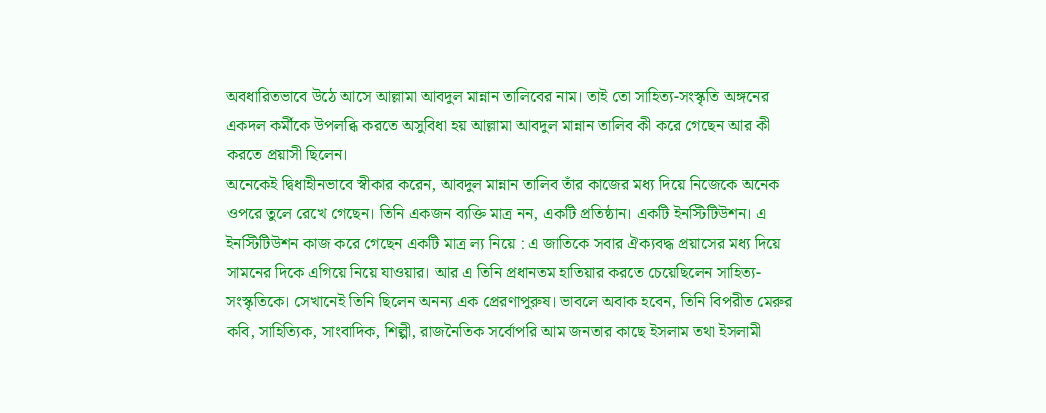অবধারিতভাবে উঠে আসে আল্লামা আবদুল মান্নান তালিবের নাম। তাই তো সাহিত্য-সংস্কৃতি অঙ্গনের একদল কর্মীকে উপলব্ধি করতে অসুবিধা হয় আল্লামা আবদুল মান্নান তালিব কী করে গেছেন আর কী করতে প্রয়াসী ছিলেন।
অনেকেই দ্বিধাহীনভাবে স্বীকার করেন, আবদুল মান্নান তালিব তাঁর কাজের মধ্য দিয়ে নিজেকে অনেক ওপরে তুলে রেখে গেছেন। তিনি একজন ব্যক্তি মাত্র নন, একটি প্রতিষ্ঠান। একটি ইনস্টিটিউশন। এ ইনস্টিটিউশন কাজ করে গেছেন একটি মাত্র ল্য নিয়ে : এ জাতিকে সবার ঐক্যবদ্ধ প্রয়াসের মধ্য দিয়ে সামনের দিকে এগিয়ে নিয়ে যাওয়ার। আর এ তিনি প্রধানতম হাতিয়ার করতে চেয়েছিলেন সাহিত্য-সংস্কৃতিকে। সেখানেই তিনি ছিলেন অনন্য এক প্রেরণাপুরুষ। ভাবলে অবাক হবেন, তিনি বিপরীত মেরুর কবি, সাহিত্যিক, সাংবাদিক, শিল্পী, রাজনৈতিক সর্বোপরি আম জনতার কাছে ইসলাম তথা ইসলামী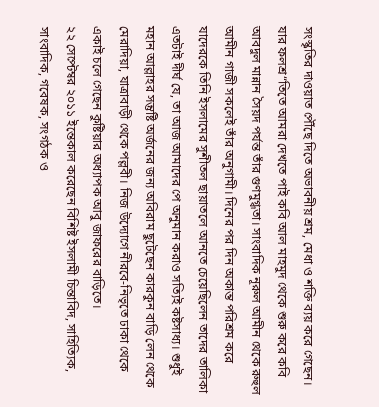সংস্কৃতির দাওয়াত পৌঁছে দিতে অভাবনীয় শ্রম, মেধা ও শক্তি ব্যয় করে গেছেন। যার ফলশ্র“তিতে আমরা দেখতে পাই কবি আল মাহমুদ থেকে শুরু করে কবি আবদুল মান্নান সৈয়দ পর্যন্ত তাঁর গুণমুগ্ধতা। সাংবাদিক নূরুল আমীন থেকে রুহুল আমীন গাজী সকলেই তাঁর অনুগামী। দিনের পর দিন অকান্ত পরিশ্রম করে যাদেরকে তিনি ইসলামের সুশীতল ছায়াতলে আনতে চেয়েছিলেন তাদের তালিকা এতটাই দীর্ঘ যে, তা আজ আমাদের পে অনুমান করাও সত্যিই কষ্টসাধ্য। শুধুই মহান আল্লাহর সন্তুষ্টি অর্জনের জন্য অবিরাম ছুটেছেন কারকুন বাড়ি লেন থেকে মেরাদিয়া, যাত্রাবাড়ী থেকে পল্লবী। নিজ উদ্যোগে নীরবে-নিভৃতে ঢাকা থেকে একাই চলে গেছেন কুষ্টিয়ার অধ্যাপক আবু জাফরের বাড়িতে।
২২ সেপ্টেম্বর ২০১১ ইন্তেকাল করেছেন বিশিষ্ট ইসলামী চিন্তাবিদ, সাহিত্যিক, সাংবাদিক, গবেষক, সংগঠক ও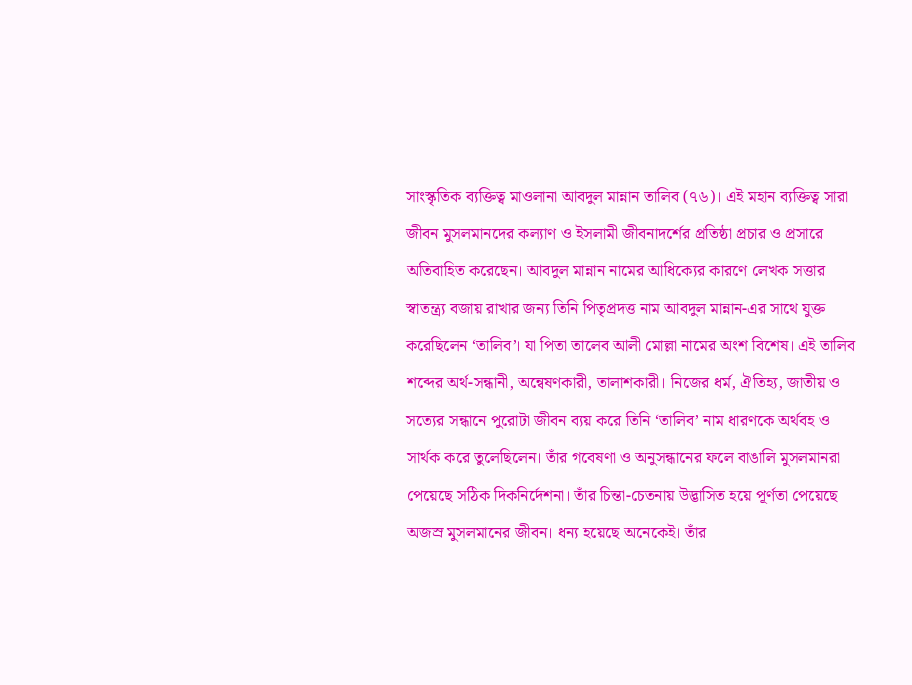সাংস্কৃতিক ব্যক্তিত্ব মাওলানা আবদুল মান্নান তালিব (৭৬)। এই মহান ব্যক্তিত্ব সারা জীবন মুসলমানদের কল্যাণ ও ইসলামী জীবনাদর্শের প্রতিষ্ঠা প্রচার ও প্রসারে অতিবাহিত করেছেন। আবদুল মান্নান নামের আধিক্যের কারণে লেখক সত্তার স্বাতন্ত্র্য বজায় রাখার জন্য তিনি পিতৃপ্রদত্ত নাম আবদুল মান্নান-এর সাথে যুক্ত করেছিলেন ‘তালিব’। যা পিতা তালেব আলী মোল্লা নামের অংশ বিশেষ। এই তালিব শব্দের অর্থ-সন্ধানী, অন্বেষণকারী, তালাশকারী। নিজের ধর্ম, ঐতিহ্য, জাতীয় ও সত্যের সন্ধানে পুরোটা জীবন ব্যয় করে তিনি ‘তালিব’ নাম ধারণকে অর্থবহ ও সার্থক করে তুলেছিলেন। তাঁর গবেষণা ও অনুসন্ধানের ফলে বাঙালি মুসলমানরা পেয়েছে সঠিক দিকনির্দেশনা। তাঁর চিন্তা-চেতনায় উদ্ভাসিত হয়ে পূর্ণতা পেয়েছে অজস্র মুসলমানের জীবন। ধন্য হয়েছে অনেকেই। তাঁর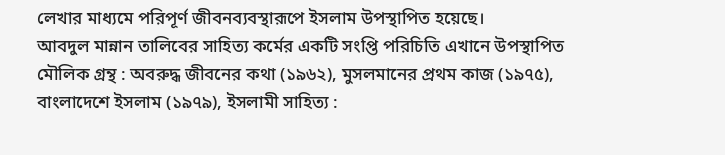লেখার মাধ্যমে পরিপূর্ণ জীবনব্যবস্থারূপে ইসলাম উপস্থাপিত হয়েছে।
আবদুল মান্নান তালিবের সাহিত্য কর্মের একটি সংপ্তি পরিচিতি এখানে উপস্থাপিত
মৌলিক গ্রন্থ : অবরুদ্ধ জীবনের কথা (১৯৬২), মুসলমানের প্রথম কাজ (১৯৭৫), বাংলাদেশে ইসলাম (১৯৭৯), ইসলামী সাহিত্য :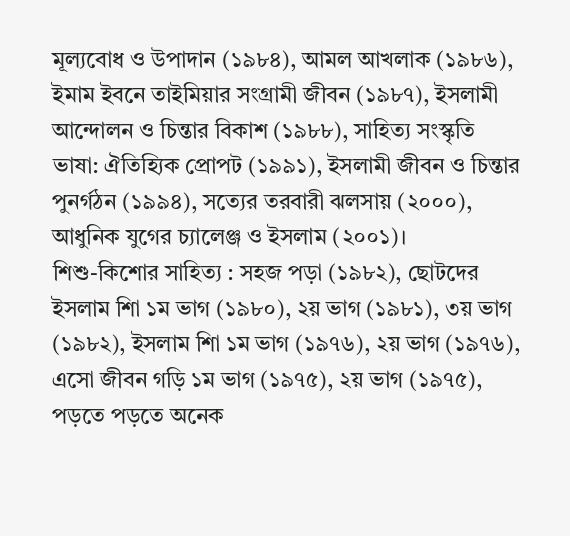মূল্যবোধ ও উপাদান (১৯৮৪), আমল আখলাক (১৯৮৬), ইমাম ইবনে তাইমিয়ার সংগ্রামী জীবন (১৯৮৭), ইসলামী আন্দোলন ও চিন্তার বিকাশ (১৯৮৮), সাহিত্য সংস্কৃতি ভাষা: ঐতিহ্যিক প্রোপট (১৯৯১), ইসলামী জীবন ও চিন্তার পুনর্গঠন (১৯৯৪), সত্যের তরবারী ঝলসায় (২০০০), আধুনিক যুগের চ্যালেঞ্জ ও ইসলাম (২০০১)।
শিশু-কিশোর সাহিত্য : সহজ পড়া (১৯৮২), ছোটদের ইসলাম শিা ১ম ভাগ (১৯৮০), ২য় ভাগ (১৯৮১), ৩য় ভাগ (১৯৮২), ইসলাম শিা ১ম ভাগ (১৯৭৬), ২য় ভাগ (১৯৭৬), এসো জীবন গড়ি ১ম ভাগ (১৯৭৫), ২য় ভাগ (১৯৭৫), পড়তে পড়তে অনেক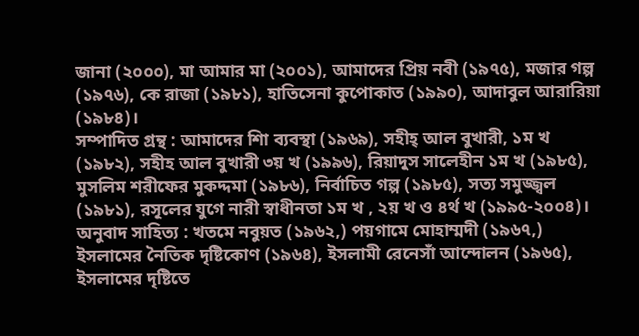জানা (২০০০), মা আমার মা (২০০১), আমাদের প্রিয় নবী (১৯৭৫), মজার গল্প (১৯৭৬), কে রাজা (১৯৮১), হাতিসেনা কুপোকাত (১৯৯০), আদাবুল আরারিয়া (১৯৮৪)।
সম্পাদিত গ্রন্থ : আমাদের শিা ব্যবস্থা (১৯৬৯), সহীহ্ আল বুখারী, ১ম খ (১৯৮২), সহীহ আল বুখারী ৩য় খ (১৯৯৬), রিয়াদুস সালেহীন ১ম খ (১৯৮৫), মুসলিম শরীফের মুকদ্দমা (১৯৮৬), নির্বাচিত গল্প (১৯৮৫), সত্য সমুজ্জ্বল (১৯৮১), রসূলের যুগে নারী স্বাধীনতা ১ম খ , ২য় খ ও ৪র্থ খ (১৯৯৫-২০০৪)।
অনুবাদ সাহিত্য : খতমে নবুয়ত (১৯৬২,) পয়গামে মোহাম্মদী (১৯৬৭,) ইসলামের নৈতিক দৃষ্টিকোণ (১৯৬৪), ইসলামী রেনেসাঁ আন্দোলন (১৯৬৫), ইসলামের দৃষ্টিতে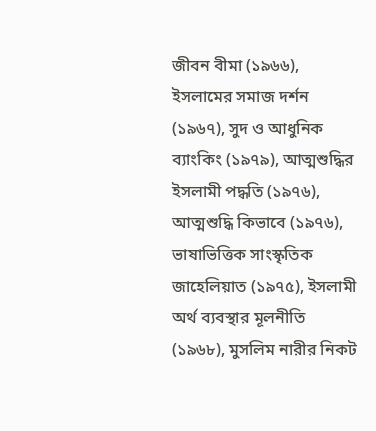জীবন বীমা (১৯৬৬), ইসলামের সমাজ দর্শন (১৯৬৭), সুদ ও আধুনিক ব্যাংকিং (১৯৭৯), আত্মশুদ্ধির ইসলামী পদ্ধতি (১৯৭৬), আত্মশুদ্ধি কিভাবে (১৯৭৬), ভাষাভিত্তিক সাংস্কৃতিক জাহেলিয়াত (১৯৭৫), ইসলামী অর্থ ব্যবস্থার মূলনীতি (১৯৬৮), মুসলিম নারীর নিকট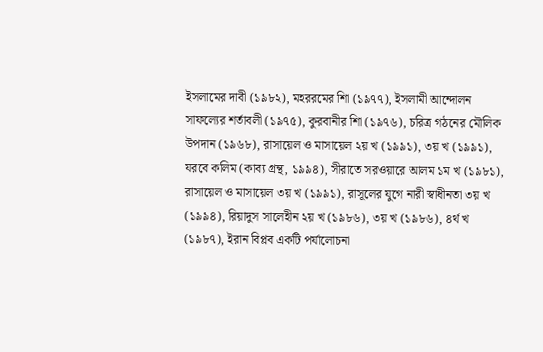ইসলামের দাবী (১৯৮২), মহররমের শিা (১৯৭৭), ইসলামী আন্দোলন সাফল্যের শর্তাবলী (১৯৭৫), কুরবানীর শিা (১৯৭৬), চরিত্র গঠনের মৌলিক উপদান (১৯৬৮), রাসায়েল ও মাসায়েল ২য় খ (১৯৯১), ৩য় খ (১৯৯১), যরবে কলিম (কাব্য গ্রন্থ, ১৯৯৪), সীরাতে সরওয়ারে আলম ১ম খ (১৯৮১), রাসায়েল ও মাসায়েল ৩য় খ (১৯৯১), রাসূলের যুগে নারী স্বাধীনতা ৩য় খ (১৯৯৪), রিয়াদুস সালেহীন ২য় খ (১৯৮৬), ৩য় খ (১৯৮৬), ৪র্থ খ (১৯৮৭), ইরান বিপ্লব একটি পর্যালোচনা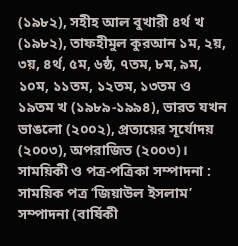(১৯৮২), সহীহ আল বুখারী ৪র্থ খ (১৯৮২), তাফহীমুল কুরআন ১ম, ২য়, ৩য়, ৪র্থ, ৫ম, ৬ষ্ঠ, ৭তম, ৮ম, ৯ম, ১০ম, ১১তম, ১২তম, ১৩তম ও ১৯তম খ (১৯৮৯-১৯৯৪), ভারত যখন ভাঙলো (২০০২), প্রত্যয়ের সূর্যোদয় (২০০৩), অপরাজিত (২০০৩)।
সাময়িকী ও পত্র-পত্রিকা সম্পাদনা : সাময়িক পত্র ‘জিয়াউল ইসলাম’ সম্পাদনা (বার্ষিকী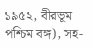১৯৫২, বীরভূম পশ্চিম বঙ্গ), সহ-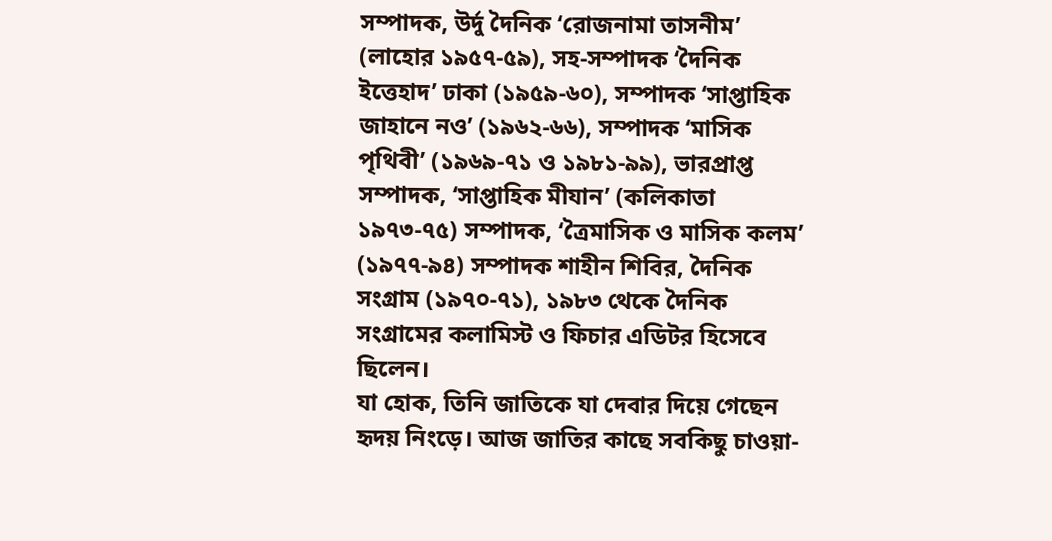সম্পাদক, উর্দু দৈনিক ‘রোজনামা তাসনীম’ (লাহোর ১৯৫৭-৫৯), সহ-সম্পাদক ‘দৈনিক ইত্তেহাদ’ ঢাকা (১৯৫৯-৬০), সম্পাদক ‘সাপ্তাহিক জাহানে নও’ (১৯৬২-৬৬), সম্পাদক ‘মাসিক পৃথিবী’ (১৯৬৯-৭১ ও ১৯৮১-৯৯), ভারপ্রাপ্ত সম্পাদক, ‘সাপ্তাহিক মীযান’ (কলিকাতা ১৯৭৩-৭৫) সম্পাদক, ‘ত্রৈমাসিক ও মাসিক কলম’ (১৯৭৭-৯৪) সম্পাদক শাহীন শিবির, দৈনিক সংগ্রাম (১৯৭০-৭১), ১৯৮৩ থেকে দৈনিক সংগ্রামের কলামিস্ট ও ফিচার এডিটর হিসেবে ছিলেন।
যা হোক, তিনি জাতিকে যা দেবার দিয়ে গেছেন হৃদয় নিংড়ে। আজ জাতির কাছে সবকিছু চাওয়া-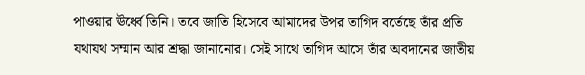পাওয়ার ঊর্ধ্বে তিনি। তবে জাতি হিসেবে আমাদের উপর তাগিদ বর্তেছে তাঁর প্রতি যথাযথ সম্মান আর শ্রদ্ধা জানানোর। সেই সাথে তাগিদ আসে তাঁর অবদানের জাতীয়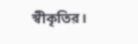স্বীকৃতির।